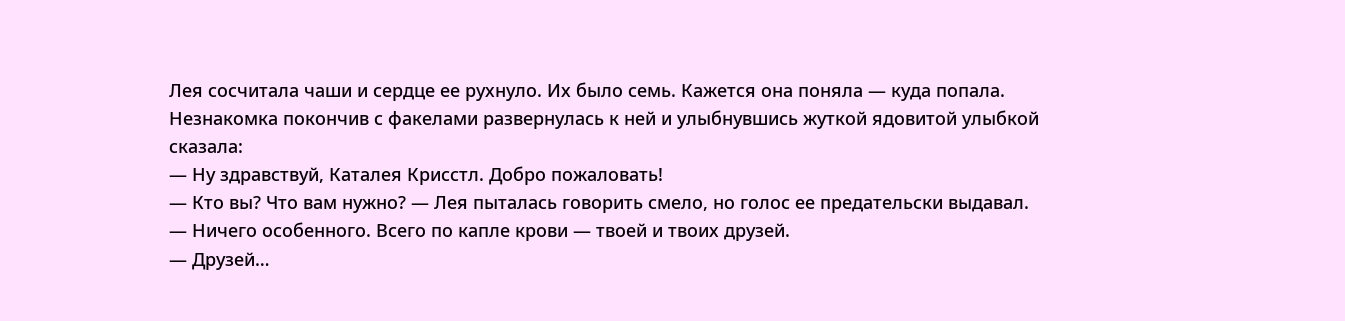Лея сосчитала чаши и сердце ее рухнуло. Их было семь. Кажется она поняла — куда попала.
Незнакомка покончив с факелами развернулась к ней и улыбнувшись жуткой ядовитой улыбкой сказала:
— Ну здравствуй, Каталея Крисстл. Добро пожаловать!
— Кто вы? Что вам нужно? — Лея пыталась говорить смело, но голос ее предательски выдавал.
— Ничего особенного. Всего по капле крови — твоей и твоих друзей.
— Друзей…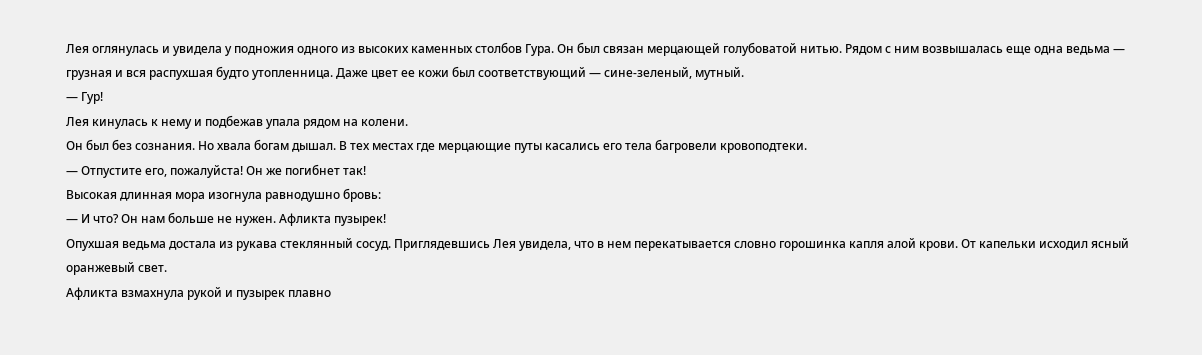Лея оглянулась и увидела у подножия одного из высоких каменных столбов Гура. Он был связан мерцающей голубоватой нитью. Рядом с ним возвышалась еще одна ведьма — грузная и вся распухшая будто утопленница. Даже цвет ее кожи был соответствующий — сине-зеленый, мутный.
— Гур!
Лея кинулась к нему и подбежав упала рядом на колени.
Он был без сознания. Но хвала богам дышал. В тех местах где мерцающие путы касались его тела багровели кровоподтеки.
— Отпустите его, пожалуйста! Он же погибнет так!
Высокая длинная мора изогнула равнодушно бровь:
— И что? Он нам больше не нужен. Афликта пузырек!
Опухшая ведьма достала из рукава стеклянный сосуд. Приглядевшись Лея увидела, что в нем перекатывается словно горошинка капля алой крови. От капельки исходил ясный оранжевый свет.
Афликта взмахнула рукой и пузырек плавно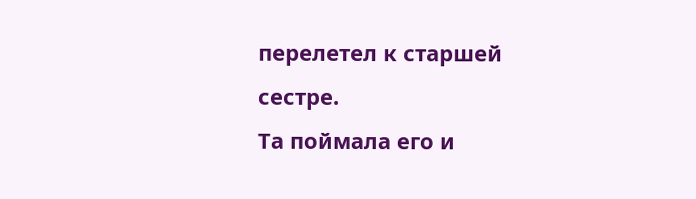перелетел к старшей сестре.
Та поймала его и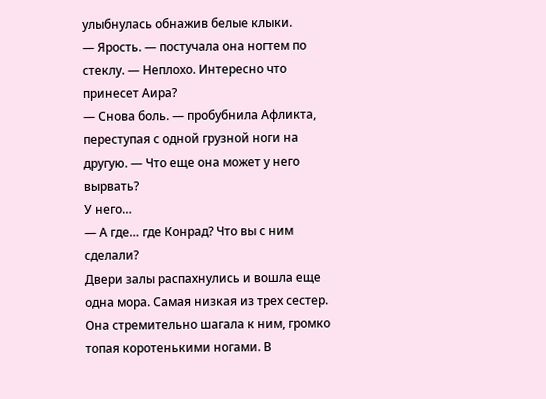улыбнулась обнажив белые клыки.
— Ярость. — постучала она ногтем по стеклу. — Неплохо. Интересно что принесет Аира?
— Снова боль. — пробубнила Афликта, переступая с одной грузной ноги на другую. — Что еще она может у него вырвать?
У него…
— А где… где Конрад? Что вы с ним сделали?
Двери залы распахнулись и вошла еще одна мора. Самая низкая из трех сестер. Она стремительно шагала к ним, громко топая коротенькими ногами. В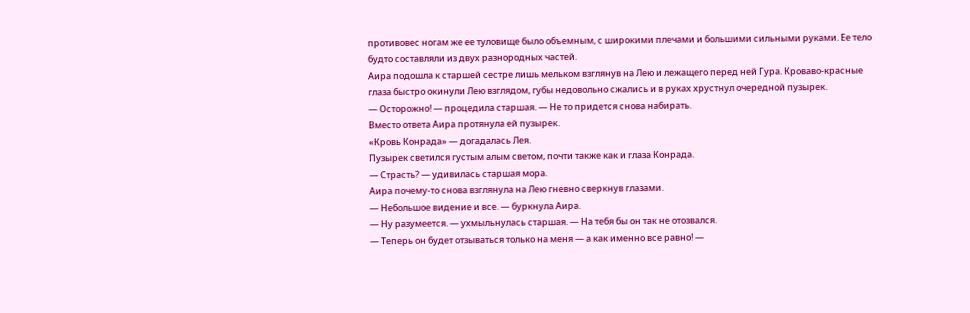противовес ногам же ее туловище было объемным, с широкими плечами и большими сильными руками. Ее тело будто составляли из двух разнородных частей.
Аира подошла к старшей сестре лишь мельком взглянув на Лею и лежащего перед ней Гура. Кроваво-красные глаза быстро окинули Лею взглядом, губы недовольно сжались и в руках хрустнул очередной пузырек.
— Осторожно! — процедила старшая. — Не то придется снова набирать.
Вместо ответа Аира протянула ей пузырек.
«Кровь Конрада» — догадалась Лея.
Пузырек светился густым алым светом, почти также как и глаза Конрада.
— Страсть? — удивилась старшая мора.
Аира почему-то снова взглянула на Лею гневно сверкнув глазами.
— Небольшое видение и все. — буркнула Аира.
— Ну разумеется. — ухмыльнулась старшая. — На тебя бы он так не отозвался.
— Теперь он будет отзываться только на меня — а как именно все равно! —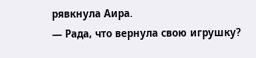рявкнула Аира.
— Рада, что вернула свою игрушку?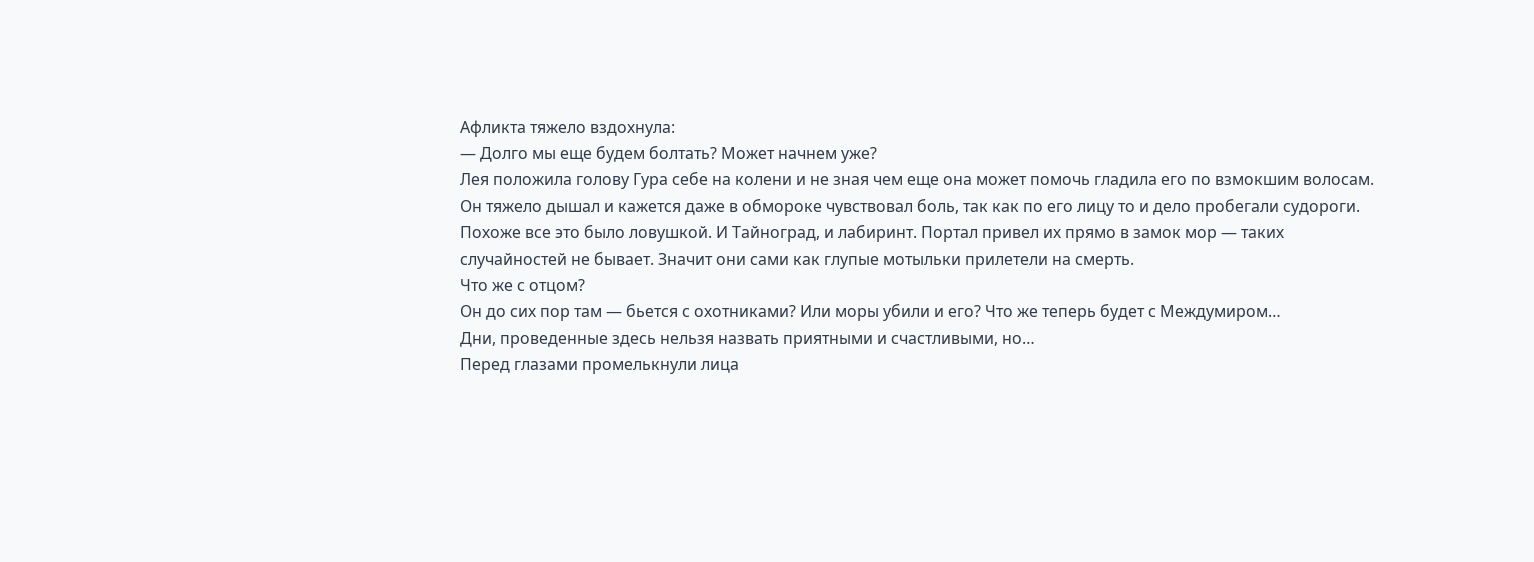Афликта тяжело вздохнула:
— Долго мы еще будем болтать? Может начнем уже?
Лея положила голову Гура себе на колени и не зная чем еще она может помочь гладила его по взмокшим волосам. Он тяжело дышал и кажется даже в обмороке чувствовал боль, так как по его лицу то и дело пробегали судороги.
Похоже все это было ловушкой. И Тайноград, и лабиринт. Портал привел их прямо в замок мор — таких случайностей не бывает. Значит они сами как глупые мотыльки прилетели на смерть.
Что же с отцом?
Он до сих пор там — бьется с охотниками? Или моры убили и его? Что же теперь будет с Междумиром…
Дни, проведенные здесь нельзя назвать приятными и счастливыми, но…
Перед глазами промелькнули лица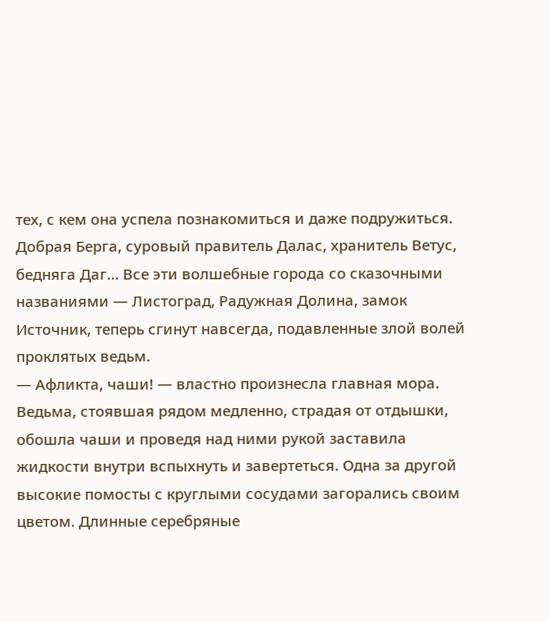тех, с кем она успела познакомиться и даже подружиться. Добрая Берга, суровый правитель Далас, хранитель Ветус, бедняга Даг… Все эти волшебные города со сказочными названиями — Листоград, Радужная Долина, замок Источник, теперь сгинут навсегда, подавленные злой волей проклятых ведьм.
— Афликта, чаши! — властно произнесла главная мора.
Ведьма, стоявшая рядом медленно, страдая от отдышки, обошла чаши и проведя над ними рукой заставила жидкости внутри вспыхнуть и завертеться. Одна за другой высокие помосты с круглыми сосудами загорались своим цветом. Длинные серебряные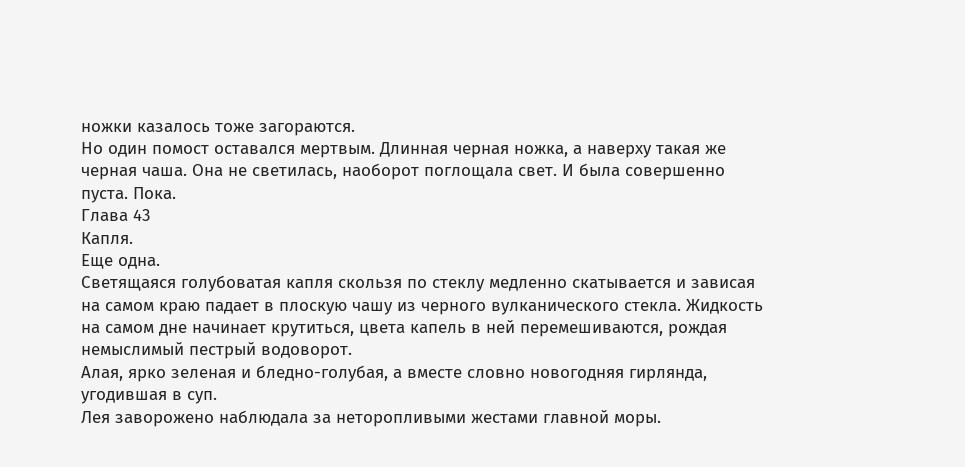ножки казалось тоже загораются.
Но один помост оставался мертвым. Длинная черная ножка, а наверху такая же черная чаша. Она не светилась, наоборот поглощала свет. И была совершенно пуста. Пока.
Глава 43
Капля.
Еще одна.
Светящаяся голубоватая капля скользя по стеклу медленно скатывается и зависая на самом краю падает в плоскую чашу из черного вулканического стекла. Жидкость на самом дне начинает крутиться, цвета капель в ней перемешиваются, рождая немыслимый пестрый водоворот.
Алая, ярко зеленая и бледно-голубая, а вместе словно новогодняя гирлянда, угодившая в суп.
Лея заворожено наблюдала за неторопливыми жестами главной моры.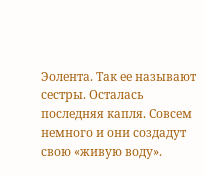Эолента. Так ее называют сестры. Осталась последняя капля. Совсем немного и они создадут свою «живую воду».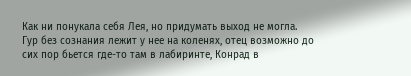Как ни понукала себя Лея, но придумать выход не могла.
Гур без сознания лежит у нее на коленях, отец возможно до сих пор бьется где-то там в лабиринте, Конрад в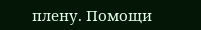плену. Помощи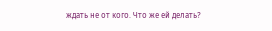ждать не от кого. Что же ей делать?